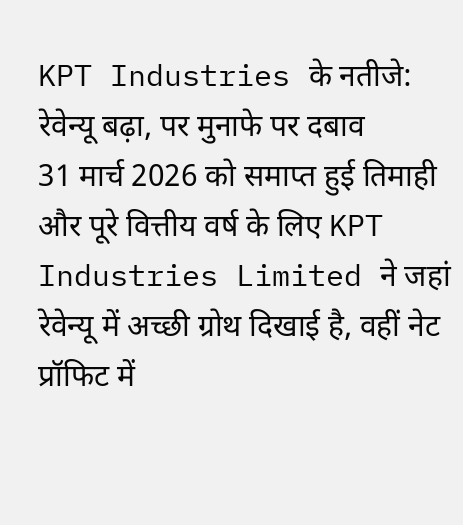KPT Industries के नतीजे: रेवेन्यू बढ़ा, पर मुनाफे पर दबाव
31 मार्च 2026 को समाप्त हुई तिमाही और पूरे वित्तीय वर्ष के लिए KPT Industries Limited ने जहां रेवेन्यू में अच्छी ग्रोथ दिखाई है, वहीं नेट प्रॉफिट में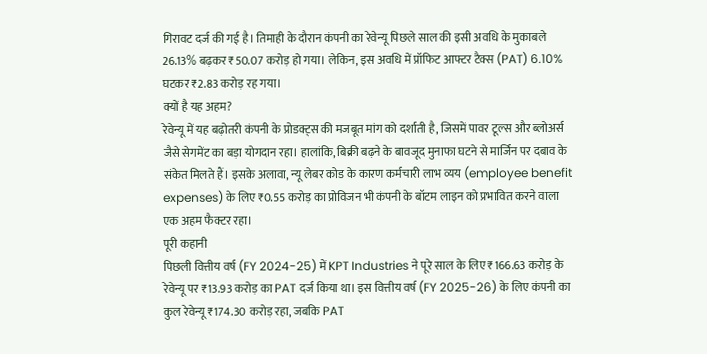गिरावट दर्ज की गई है। तिमाही के दौरान कंपनी का रेवेन्यू पिछले साल की इसी अवधि के मुकाबले 26.13% बढ़कर ₹50.07 करोड़ हो गया। लेकिन, इस अवधि में प्रॉफिट आफ्टर टैक्स (PAT) 6.10% घटकर ₹2.83 करोड़ रह गया।
क्यों है यह अहम?
रेवेन्यू में यह बढ़ोतरी कंपनी के प्रोडक्ट्स की मजबूत मांग को दर्शाती है, जिसमें पावर टूल्स और ब्लोअर्स जैसे सेगमेंट का बड़ा योगदान रहा। हालांकि, बिक्री बढ़ने के बावजूद मुनाफा घटने से मार्जिन पर दबाव के संकेत मिलते हैं। इसके अलावा, न्यू लेबर कोड के कारण कर्मचारी लाभ व्यय (employee benefit expenses) के लिए ₹0.55 करोड़ का प्रोविजन भी कंपनी के बॉटम लाइन को प्रभावित करने वाला एक अहम फैक्टर रहा।
पूरी कहानी
पिछली वित्तीय वर्ष (FY 2024-25) में KPT Industries ने पूरे साल के लिए ₹166.63 करोड़ के रेवेन्यू पर ₹13.93 करोड़ का PAT दर्ज किया था। इस वित्तीय वर्ष (FY 2025-26) के लिए कंपनी का कुल रेवेन्यू ₹174.30 करोड़ रहा, जबकि PAT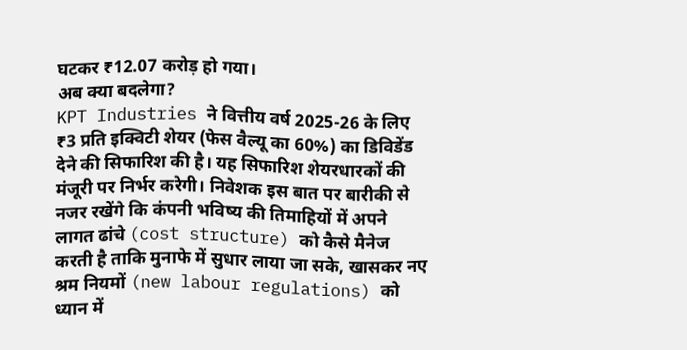घटकर ₹12.07 करोड़ हो गया।
अब क्या बदलेगा?
KPT Industries ने वित्तीय वर्ष 2025-26 के लिए ₹3 प्रति इक्विटी शेयर (फेस वैल्यू का 60%) का डिविडेंड देने की सिफारिश की है। यह सिफारिश शेयरधारकों की मंजूरी पर निर्भर करेगी। निवेशक इस बात पर बारीकी से नजर रखेंगे कि कंपनी भविष्य की तिमाहियों में अपने लागत ढांचे (cost structure) को कैसे मैनेज करती है ताकि मुनाफे में सुधार लाया जा सके, खासकर नए श्रम नियमों (new labour regulations) को ध्यान में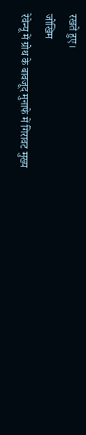रखते हुए।
जोखिम
रेवेन्यू में ग्रोथ के बावजूद मुनाफे में गिरावट मुख्य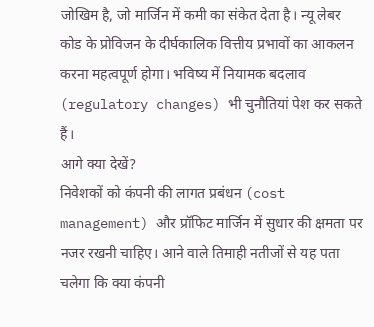जोखिम है, जो मार्जिन में कमी का संकेत देता है। न्यू लेबर कोड के प्रोविजन के दीर्घकालिक वित्तीय प्रभावों का आकलन करना महत्वपूर्ण होगा। भविष्य में नियामक बदलाव (regulatory changes) भी चुनौतियां पेश कर सकते हैं।
आगे क्या देखें?
निवेशकों को कंपनी की लागत प्रबंधन (cost management) और प्रॉफिट मार्जिन में सुधार की क्षमता पर नजर रखनी चाहिए। आने वाले तिमाही नतीजों से यह पता चलेगा कि क्या कंपनी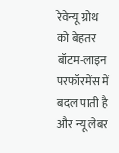रेवेन्यू ग्रोथ को बेहतर बॉटम-लाइन परफॉरमेंस में बदल पाती है और न्यू लेबर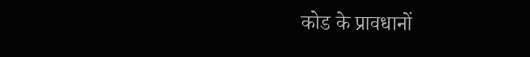कोड के प्रावधानों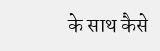के साथ कैसे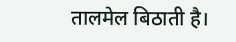तालमेल बिठाती है।